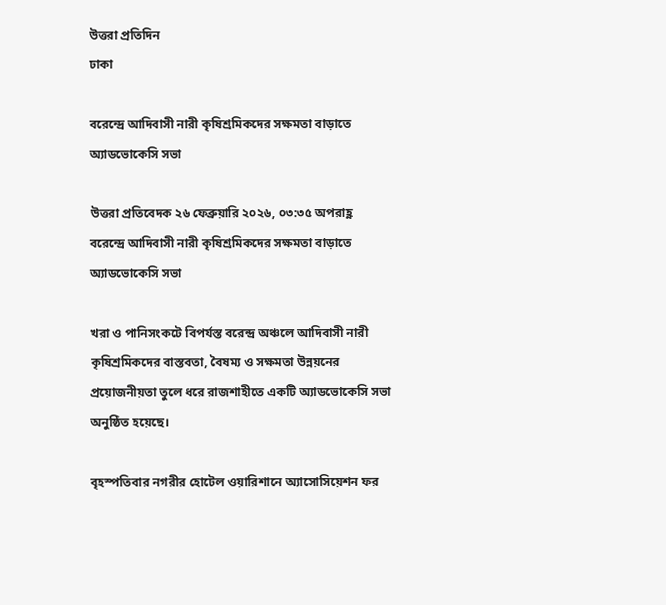উত্তরা প্রতিদিন
ঢাকা

বরেন্দ্রে আদিবাসী নারী কৃষিশ্রমিকদের সক্ষমতা বাড়াতে অ্যাডভোকেসি সভা

উত্তরা প্রতিবেদক ২৬ ফেব্রুয়ারি ২০২৬, ০৩:৩৫ অপরাহ্ণ
বরেন্দ্রে আদিবাসী নারী কৃষিশ্রমিকদের সক্ষমতা বাড়াতে অ্যাডভোকেসি সভা

খরা ও পানিসংকটে বিপর্যস্ত বরেন্দ্র অঞ্চলে আদিবাসী নারী কৃষিশ্রমিকদের বাস্তবতা, বৈষম্য ও সক্ষমতা উন্নয়নের প্রয়োজনীয়তা তুলে ধরে রাজশাহীতে একটি অ্যাডভোকেসি সভা অনুষ্ঠিত হয়েছে।

বৃহস্পতিবার নগরীর হোটেল ওয়ারিশানে অ্যাসোসিয়েশন ফর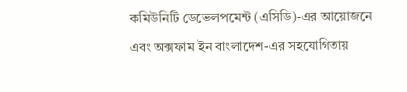কমিউনিটি ডেভেলপমেন্ট (এসিডি)-এর আয়োজনে এবং অক্সফাম ইন বাংলাদেশ-এর সহযোগিতায়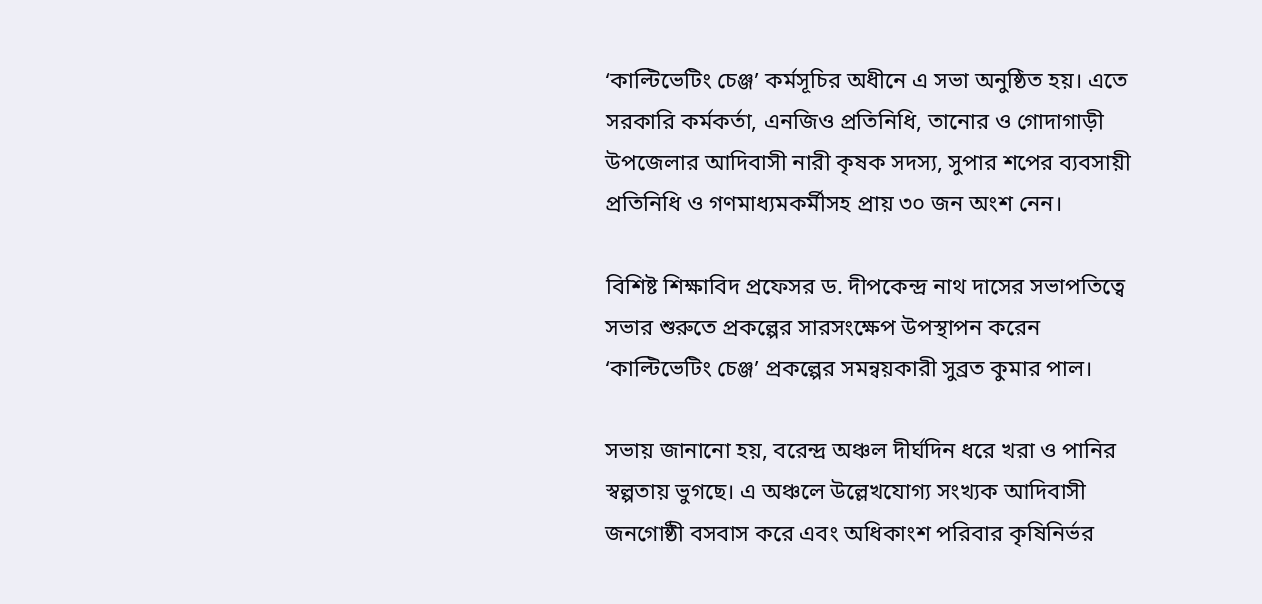‘কাল্টিভেটিং চেঞ্জ’ কর্মসূচির অধীনে এ সভা অনুষ্ঠিত হয়। এতে সরকারি কর্মকর্তা, এনজিও প্রতিনিধি, তানোর ও গোদাগাড়ী উপজেলার আদিবাসী নারী কৃষক সদস্য, সুপার শপের ব্যবসায়ী প্রতিনিধি ও গণমাধ্যমকর্মীসহ প্রায় ৩০ জন অংশ নেন।

বিশিষ্ট শিক্ষাবিদ প্রফেসর ড. দীপকেন্দ্র নাথ দাসের সভাপতিত্বে সভার শুরুতে প্রকল্পের সারসংক্ষেপ উপস্থাপন করেন ‘কাল্টিভেটিং চেঞ্জ’ প্রকল্পের সমন্বয়কারী সুব্রত কুমার পাল।

সভায় জানানো হয়, বরেন্দ্র অঞ্চল দীর্ঘদিন ধরে খরা ও পানির স্বল্পতায় ভুগছে। এ অঞ্চলে উল্লেখযোগ্য সংখ্যক আদিবাসী জনগোষ্ঠী বসবাস করে এবং অধিকাংশ পরিবার কৃষিনির্ভর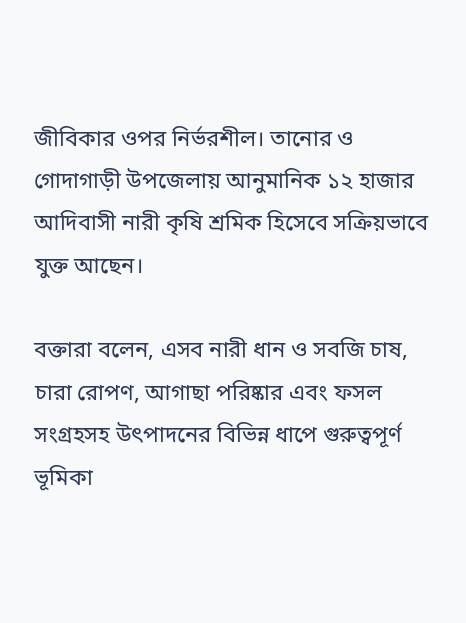জীবিকার ওপর নির্ভরশীল। তানোর ও গোদাগাড়ী উপজেলায় আনুমানিক ১২ হাজার আদিবাসী নারী কৃষি শ্রমিক হিসেবে সক্রিয়ভাবে যুক্ত আছেন।

বক্তারা বলেন, এসব নারী ধান ও সবজি চাষ, চারা রোপণ, আগাছা পরিষ্কার এবং ফসল সংগ্রহসহ উৎপাদনের বিভিন্ন ধাপে গুরুত্বপূর্ণ ভূমিকা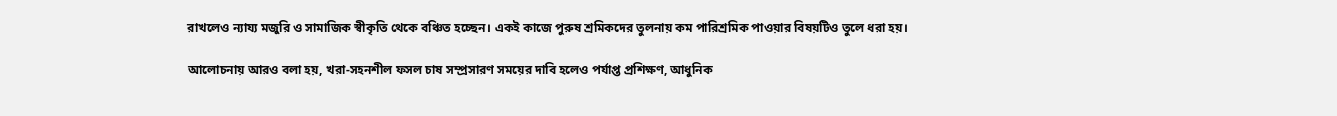রাখলেও ন্যায্য মজুরি ও সামাজিক স্বীকৃতি থেকে বঞ্চিত হচ্ছেন। একই কাজে পুরুষ শ্রমিকদের তুলনায় কম পারিশ্রমিক পাওয়ার বিষয়টিও তুলে ধরা হয়।

আলোচনায় আরও বলা হয়, খরা-সহনশীল ফসল চাষ সম্প্রসারণ সময়ের দাবি হলেও পর্যাপ্ত প্রশিক্ষণ, আধুনিক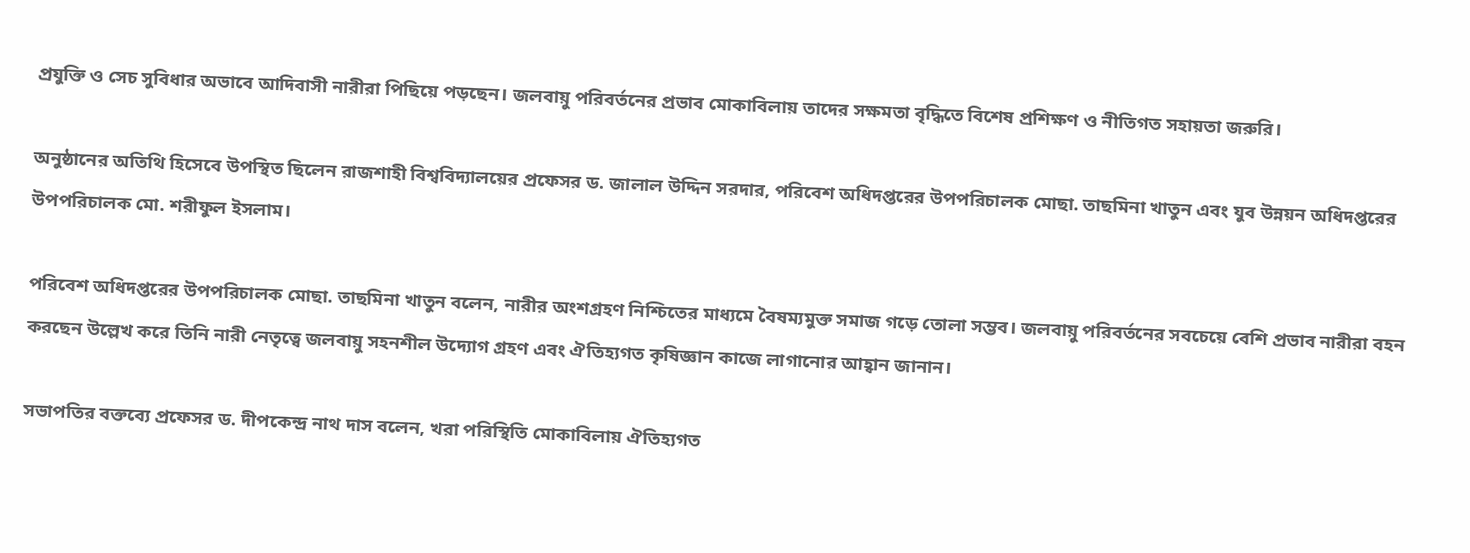প্রযুক্তি ও সেচ সুবিধার অভাবে আদিবাসী নারীরা পিছিয়ে পড়ছেন। জলবায়ু পরিবর্তনের প্রভাব মোকাবিলায় তাদের সক্ষমতা বৃদ্ধিতে বিশেষ প্রশিক্ষণ ও নীতিগত সহায়তা জরুরি।

অনুষ্ঠানের অতিথি হিসেবে উপস্থিত ছিলেন রাজশাহী বিশ্ববিদ্যালয়ের প্রফেসর ড. জালাল উদ্দিন সরদার, পরিবেশ অধিদপ্তরের উপপরিচালক মোছা. তাছমিনা খাতুন এবং যুব উন্নয়ন অধিদপ্তরের উপপরিচালক মো. শরীফুল ইসলাম।

পরিবেশ অধিদপ্তরের উপপরিচালক মোছা. তাছমিনা খাতুন বলেন, নারীর অংশগ্রহণ নিশ্চিতের মাধ্যমে বৈষম্যমুক্ত সমাজ গড়ে তোলা সম্ভব। জলবায়ু পরিবর্তনের সবচেয়ে বেশি প্রভাব নারীরা বহন করছেন উল্লেখ করে তিনি নারী নেতৃত্বে জলবায়ু সহনশীল উদ্যোগ গ্রহণ এবং ঐতিহ্যগত কৃষিজ্ঞান কাজে লাগানোর আহ্বান জানান।

সভাপতির বক্তব্যে প্রফেসর ড. দীপকেন্দ্র নাথ দাস বলেন, খরা পরিস্থিতি মোকাবিলায় ঐতিহ্যগত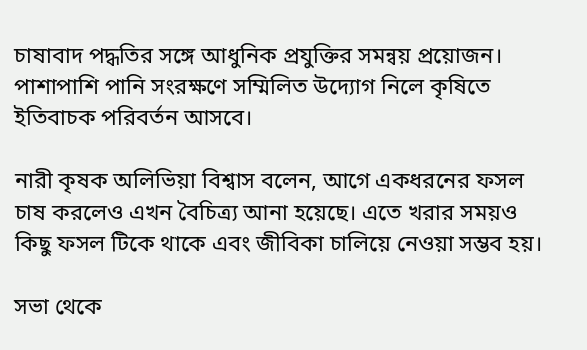চাষাবাদ পদ্ধতির সঙ্গে আধুনিক প্রযুক্তির সমন্বয় প্রয়োজন। পাশাপাশি পানি সংরক্ষণে সম্মিলিত উদ্যোগ নিলে কৃষিতে ইতিবাচক পরিবর্তন আসবে।

নারী কৃষক অলিভিয়া বিশ্বাস বলেন, আগে একধরনের ফসল চাষ করলেও এখন বৈচিত্র্য আনা হয়েছে। এতে খরার সময়ও কিছু ফসল টিকে থাকে এবং জীবিকা চালিয়ে নেওয়া সম্ভব হয়।

সভা থেকে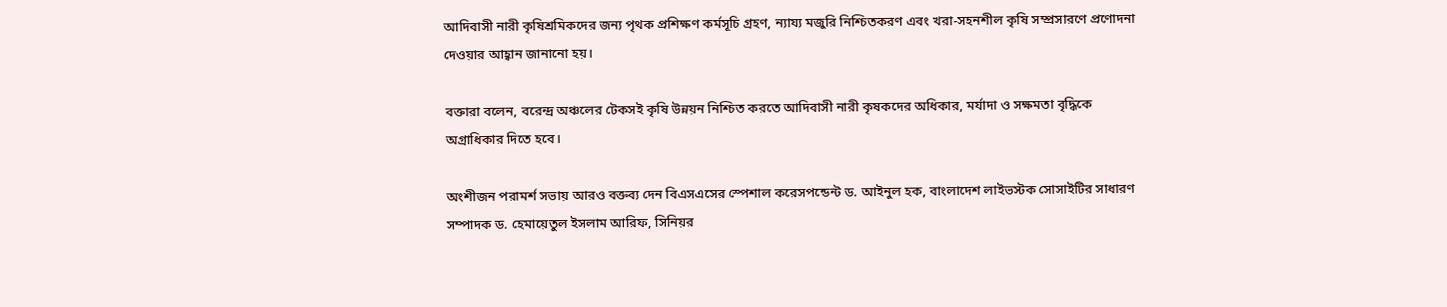আদিবাসী নারী কৃষিশ্রমিকদের জন্য পৃথক প্রশিক্ষণ কর্মসূচি গ্রহণ, ন্যায্য মজুরি নিশ্চিতকরণ এবং খরা-সহনশীল কৃষি সম্প্রসারণে প্রণোদনা দেওয়ার আহ্বান জানানো হয়।

বক্তারা বলেন, বরেন্দ্র অঞ্চলের টেকসই কৃষি উন্নয়ন নিশ্চিত করতে আদিবাসী নারী কৃষকদের অধিকার, মর্যাদা ও সক্ষমতা বৃদ্ধিকে অগ্রাধিকার দিতে হবে।

অংশীজন পরামর্শ সভায় আরও বক্তব্য দেন বিএসএসের স্পেশাল করেসপন্ডেন্ট ড. আইনুল হক, বাংলাদেশ লাইভস্টক সোসাইটির সাধারণ সম্পাদক ড. হেমায়েতুল ইসলাম আরিফ, সিনিয়র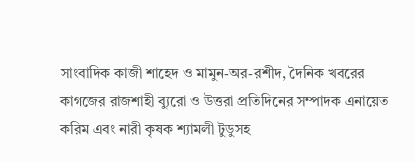সাংবাদিক কাজী শাহেদ ও মামুন-অর-রশীদ, দৈনিক খবরের কাগজের রাজশাহী ব্যুরো ও উত্তরা প্রতিদিনের সম্পাদক এনায়েত করিম এবং নারী কৃষক শ্যামলী টুডুসহ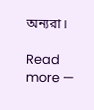অন্যরা।

Read more —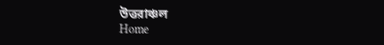উত্তরাঞ্চল
Home